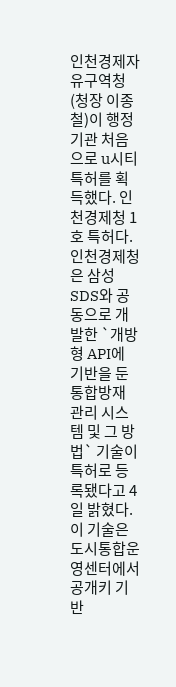인천경제자유구역청(청장 이종철)이 행정기관 처음으로 u시티 특허를 획득했다. 인천경제청 1호 특허다.
인천경제청은 삼성SDS와 공동으로 개발한 `개방형 API에 기반을 둔 통합방재 관리 시스템 및 그 방법` 기술이 특허로 등록됐다고 4일 밝혔다.
이 기술은 도시통합운영센터에서 공개키 기반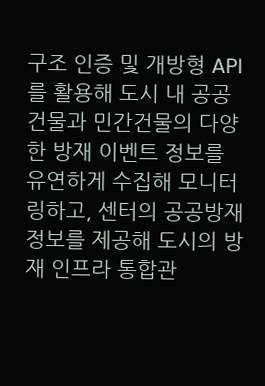구조 인증 및 개방형 API를 활용해 도시 내 공공건물과 민간건물의 다양한 방재 이벤트 정보를 유연하게 수집해 모니터링하고, 센터의 공공방재 정보를 제공해 도시의 방재 인프라 통합관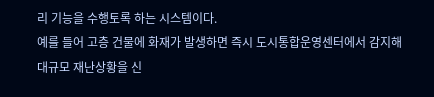리 기능을 수행토록 하는 시스템이다.
예를 들어 고층 건물에 화재가 발생하면 즉시 도시통합운영센터에서 감지해 대규모 재난상황을 신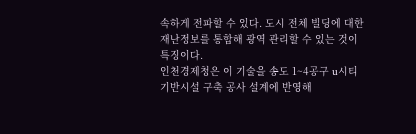속하게 전파할 수 있다. 도시 전체 빌딩에 대한 재난정보를 통합해 광역 관리할 수 있는 것이 특징이다.
인천경제청은 이 기술을 송도 1~4공구 u시티 기반시설 구축 공사 설계에 반영해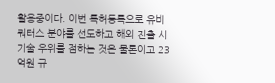활용중이다. 이번 특허등록으로 유비쿼터스 분야를 선도하고 해외 진출 시 기술 우위를 점하는 것은 물론이고 23억원 규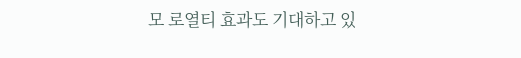모 로열티 효과도 기대하고 있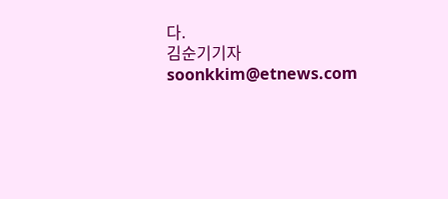다.
김순기기자 soonkkim@etnews.com